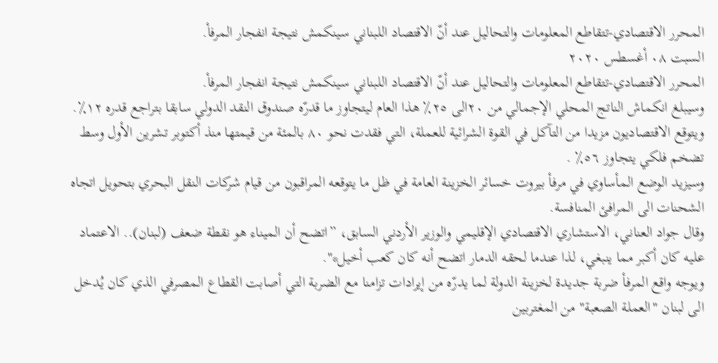المحرر الاقتصادي-تتقاطع المعلومات والتحاليل عند أنّ الاقتصاد اللبناني سينكمش نتيجة انفجار المرفأ.
السبت ٠٨ أغسطس ٢٠٢٠
المحرر الاقتصادي-تتقاطع المعلومات والتحاليل عند أنّ الاقتصاد اللبناني سينكمش نتيجة انفجار المرفأ.
وسيبلغ انكماش الناتج المحلي الإجمالي من ٢٠الى ٢٥٪ هذا العام ليتجاوز ما قدرّه صندوق النقد الدولي سابقا بتراجع قدره ١٢٪.
ويتوقع الاقتصاديون مزيدا من التآكل في القوة الشرائية للعملة، التي فقدت نحو ٨٠ بالمئة من قيمتها منذ أكتوبر تشرين الأول وسط تضخم فلكي يتجاوز ٥٦٪ .
وسيزيد الوضع المأساوي في مرفأ بيروت خسائر الخزينة العامة في ظل ما يتوقعه المراقبون من قيام شركات النقل البحري بتحويل اتجاه الشحنات الى المرافئ المنافسة.
وقال جواد العناني، الاستشاري الاقتصادي الإقليمي والوزير الأردني السابق، ”اتضح أن الميناء هو نقطة ضعف (لبنان).. الاعتماد عليه كان أكبر مما ينبغي، لذا عندما لحقه الدمار اتضح أنه كان كعب أخيل*".
ويوجه واقع المرفأ ضربة جديدة لخزينة الدولة لما يدرّه من إيرادات تزامنا مع الضربة التي أصابت القطاع المصرفي الذي كان يُدخل الى لبنان "العملة الصعبة" من المغتربين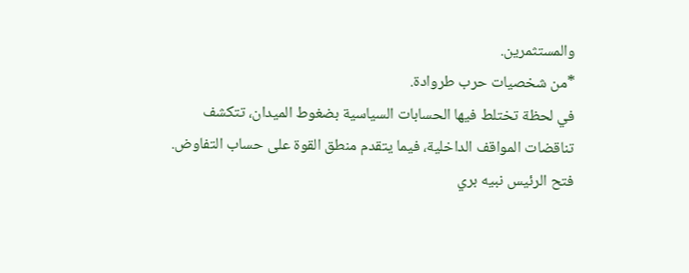والمستثمرين.
*من شخصيات حرب طروادة.
في لحظة تختلط فيها الحسابات السياسية بضغوط الميدان، تتكشف تناقضات المواقف الداخلية، فيما يتقدم منطق القوة على حساب التفاوض.
فتح الرئيس نبيه بري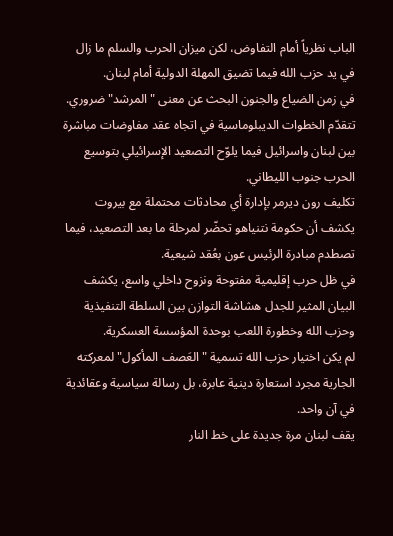الباب نظرياً أمام التفاوض، لكن ميزان الحرب والسلم ما زال في يد حزب الله فيما تضيق المهلة الدولية أمام لبنان.
في زمن الضياع والجنون البحث عن معنى "المرشد" ضروري.
تتقدّم الخطوات الديبلوماسية في اتجاه عقد مفاوضات مباشرة بين لبنان واسرائيل فيما يلوّح التصعيد الإسرائيلي بتوسيع الحرب جنوب الليطاني.
تكليف رون ديرمر بإدارة أي محادثات محتملة مع بيروت يكشف أن حكومة نتنياهو تحضّر لمرحلة ما بعد التصعيد، فيما تصطدم مبادرة الرئيس عون بعُقد شيعية.
في ظل حرب إقليمية مفتوحة ونزوح داخلي واسع، يكشف البيان المثير للجدل هشاشة التوازن بين السلطة التنفيذية وحزب الله وخطورة اللعب بوحدة المؤسسة العسكرية.
لم يكن اختيار حزب الله تسمية "العَصف المأكول" لمعركته الجارية مجرد استعارة دينية عابرة، بل رسالة سياسية وعقائدية في آن واحد.
يقف لبنان مرة جديدة على خط النار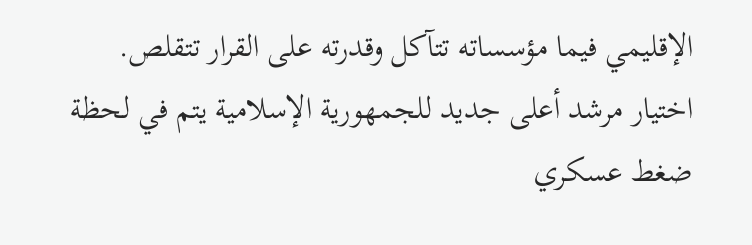الإقليمي فيما مؤسساته تتآكل وقدرته على القرار تتقلص.
اختيار مرشد أعلى جديد للجمهورية الإسلامية يتم في لحظة ضغط عسكري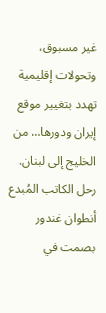غير مسبوق، وتحولات إقليمية تهدد بتغيير موقع إيران ودورها… من الخليج إلى لبنان.
رحل الكاتب المُبدع أنطوان غندور بصمت في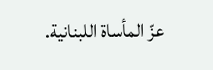عزّ المأساة اللبنانية.